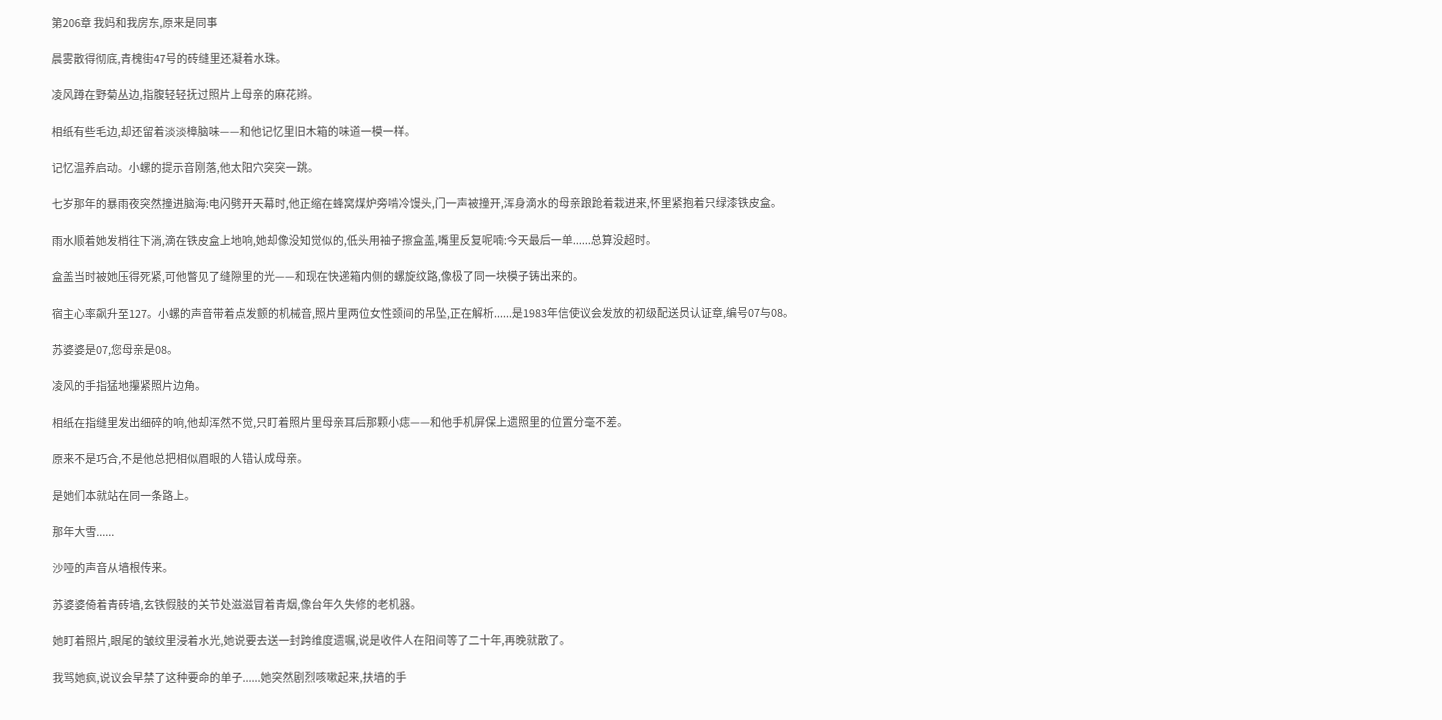第206章 我妈和我房东,原来是同事

晨雾散得彻底,青槐街47号的砖缝里还凝着水珠。

凌风蹲在野菊丛边,指腹轻轻抚过照片上母亲的麻花辫。

相纸有些毛边,却还留着淡淡樟脑味——和他记忆里旧木箱的味道一模一样。

记忆温养启动。小螺的提示音刚落,他太阳穴突突一跳。

七岁那年的暴雨夜突然撞进脑海:电闪劈开天幕时,他正缩在蜂窝煤炉旁啃冷馒头,门一声被撞开,浑身滴水的母亲踉跄着栽进来,怀里紧抱着只绿漆铁皮盒。

雨水顺着她发梢往下淌,滴在铁皮盒上地响,她却像没知觉似的,低头用袖子擦盒盖,嘴里反复呢喃:今天最后一单......总算没超时。

盒盖当时被她压得死紧,可他瞥见了缝隙里的光——和现在快递箱内侧的螺旋纹路,像极了同一块模子铸出来的。

宿主心率飙升至127。小螺的声音带着点发颤的机械音,照片里两位女性颈间的吊坠,正在解析......是1983年信使议会发放的初级配送员认证章,编号07与08。

苏婆婆是07,您母亲是08。

凌风的手指猛地攥紧照片边角。

相纸在指缝里发出细碎的响,他却浑然不觉,只盯着照片里母亲耳后那颗小痣——和他手机屏保上遗照里的位置分毫不差。

原来不是巧合,不是他总把相似眉眼的人错认成母亲。

是她们本就站在同一条路上。

那年大雪......

沙哑的声音从墙根传来。

苏婆婆倚着青砖墙,玄铁假肢的关节处滋滋冒着青烟,像台年久失修的老机器。

她盯着照片,眼尾的皱纹里浸着水光,她说要去送一封跨维度遗嘱,说是收件人在阳间等了二十年,再晚就散了。

我骂她疯,说议会早禁了这种要命的单子......她突然剧烈咳嗽起来,扶墙的手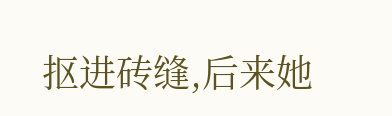抠进砖缝,后来她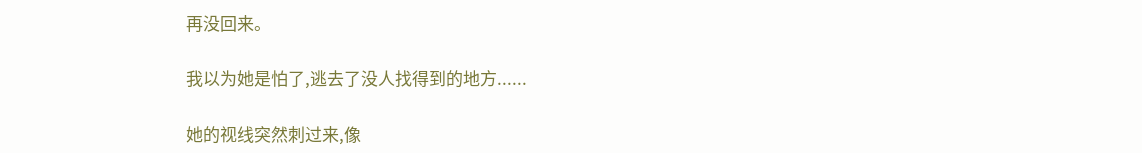再没回来。

我以为她是怕了,逃去了没人找得到的地方......

她的视线突然刺过来,像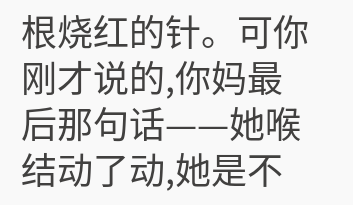根烧红的针。可你刚才说的,你妈最后那句话——她喉结动了动,她是不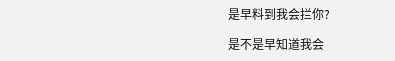是早料到我会拦你?

是不是早知道我会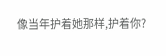像当年护着她那样,护着你?